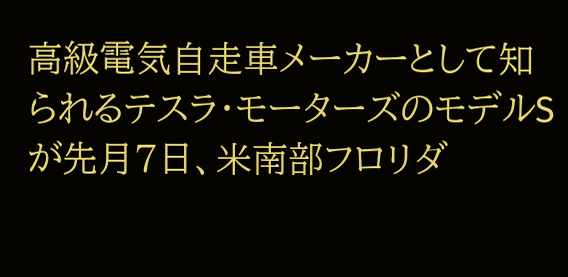高級電気自走車メーカーとして知られるテスラ・モーターズのモデルSが先月7日、米南部フロリダ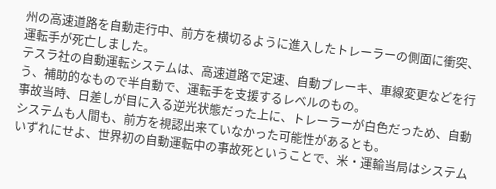州の高速道路を自動走行中、前方を横切るように進入したトレーラーの側面に衝突、運転手が死亡しました。
テスラ社の自動運転システムは、高速道路で定速、自動ブレーキ、車線変更などを行う、補助的なもので半自動で、運転手を支援するレベルのもの。
事故当時、日差しが目に入る逆光状態だった上に、トレーラーが白色だっため、自動システムも人間も、前方を視認出来ていなかった可能性があるとも。
いずれにせよ、世界初の自動運転中の事故死ということで、米・運輸当局はシステム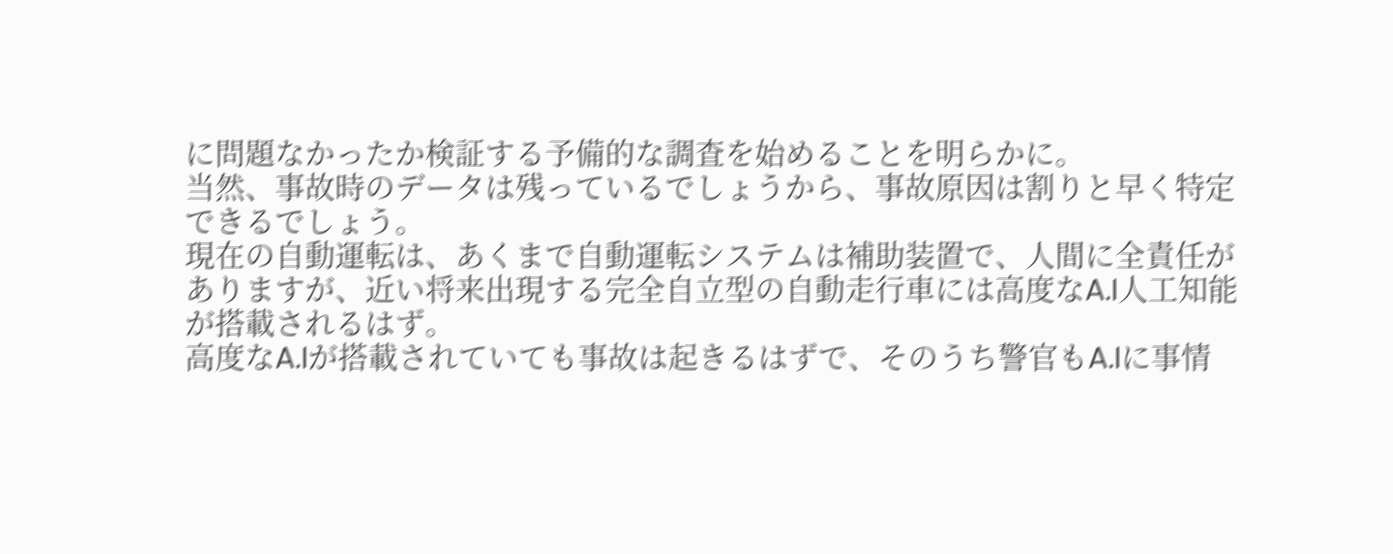に問題なかったか検証する予備的な調査を始めることを明らかに。
当然、事故時のデータは残っているでしょうから、事故原因は割りと早く特定できるでしょう。
現在の自動運転は、あくまで自動運転システムは補助装置で、人間に全責任がありますが、近い将来出現する完全自立型の自動走行車には高度なA.I人工知能が搭載されるはず。
高度なA.Iが搭載されていても事故は起きるはずで、そのうち警官もA.Iに事情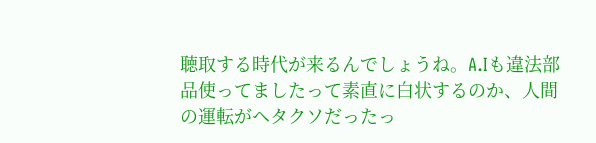聴取する時代が来るんでしょうね。A.Iも違法部品使ってましたって素直に白状するのか、人間の運転がヘタクソだったっ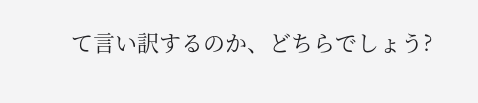て言い訳するのか、どちらでしょう?